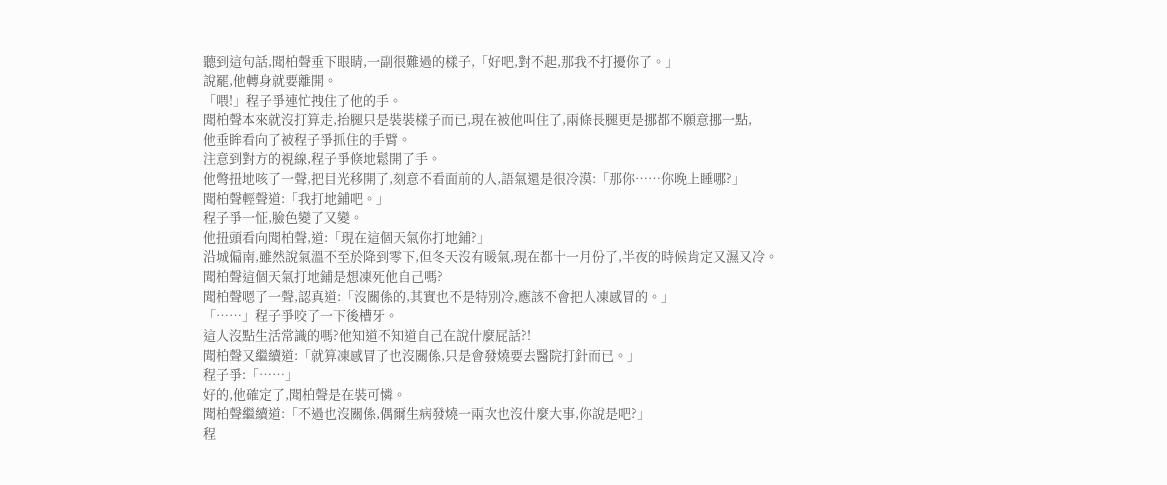聽到這句話,聞柏聲垂下眼睛,一副很難過的樣子,「好吧,對不起,那我不打擾你了。」
說罷,他轉身就要離開。
「喂!」程子爭連忙拽住了他的手。
聞柏聲本來就沒打算走,抬腿只是裝裝樣子而已,現在被他叫住了,兩條長腿更是挪都不願意挪一點,
他垂眸看向了被程子爭抓住的手臂。
注意到對方的視線,程子爭倏地鬆開了手。
他彆扭地咳了一聲,把目光移開了,刻意不看面前的人,語氣還是很冷漠:「那你……你晚上睡哪?」
聞柏聲輕聲道:「我打地鋪吧。」
程子爭一怔,臉色變了又變。
他扭頭看向聞柏聲,道:「現在這個天氣你打地鋪?」
沿城偏南,雖然說氣溫不至於降到零下,但冬天沒有暖氣,現在都十一月份了,半夜的時候肯定又濕又冷。
聞柏聲這個天氣打地鋪是想凍死他自己嗎?
聞柏聲嗯了一聲,認真道:「沒關係的,其實也不是特別冷,應該不會把人凍感冒的。」
「……」程子爭咬了一下後槽牙。
這人沒點生活常識的嗎?他知道不知道自己在說什麼屁話?!
聞柏聲又繼續道:「就算凍感冒了也沒關係,只是會發燒要去醫院打針而已。」
程子爭:「……」
好的,他確定了,聞柏聲是在裝可憐。
聞柏聲繼續道:「不過也沒關係,偶爾生病發燒一兩次也沒什麼大事,你說是吧?」
程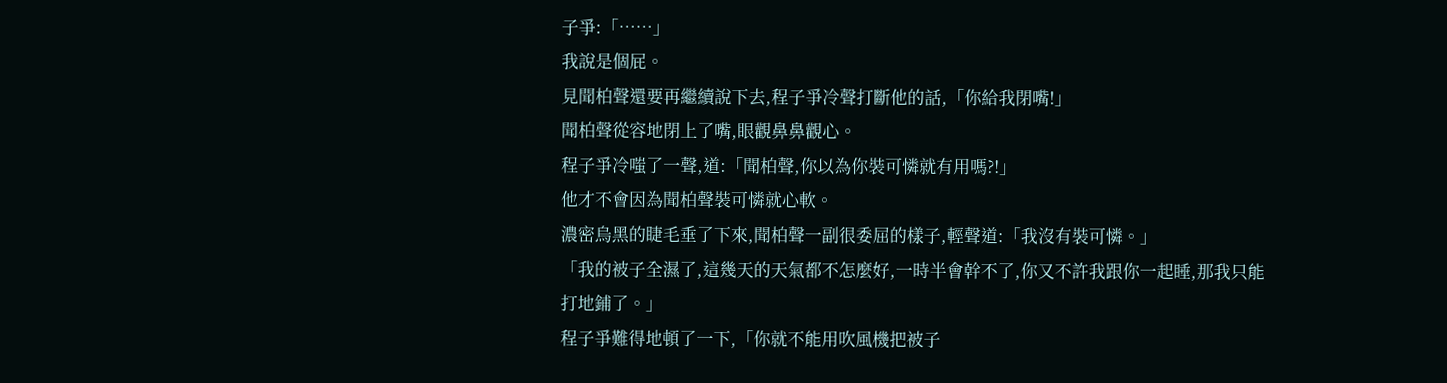子爭:「……」
我說是個屁。
見聞柏聲還要再繼續說下去,程子爭冷聲打斷他的話,「你給我閉嘴!」
聞柏聲從容地閉上了嘴,眼觀鼻鼻觀心。
程子爭冷嗤了一聲,道:「聞柏聲,你以為你裝可憐就有用嗎?!」
他才不會因為聞柏聲裝可憐就心軟。
濃密烏黑的睫毛垂了下來,聞柏聲一副很委屈的樣子,輕聲道:「我沒有裝可憐。」
「我的被子全濕了,這幾天的天氣都不怎麼好,一時半會幹不了,你又不許我跟你一起睡,那我只能打地鋪了。」
程子爭難得地頓了一下,「你就不能用吹風機把被子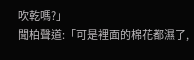吹乾嗎?」
聞柏聲道:「可是裡面的棉花都濕了,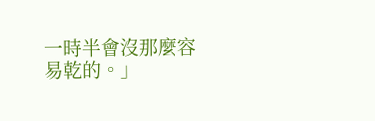一時半會沒那麼容易乾的。」